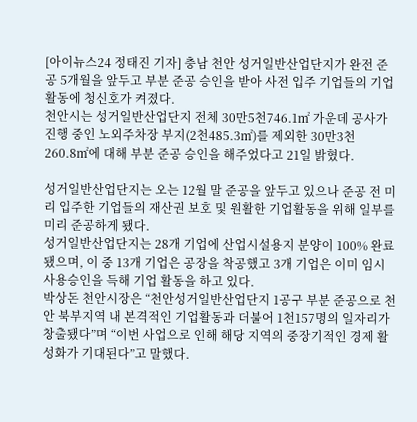[아이뉴스24 정태진 기자] 충남 천안 성거일반산업단지가 완전 준공 5개월을 앞두고 부분 준공 승인을 받아 사전 입주 기업들의 기업활동에 청신호가 켜졌다.
천안시는 성거일반산업단지 전체 30만5천746.1㎡ 가운데 공사가 진행 중인 노외주차장 부지(2천485.3㎡)를 제외한 30만3천260.8㎡에 대해 부분 준공 승인을 해주었다고 21일 밝혔다.

성거일반산업단지는 오는 12월 말 준공을 앞두고 있으나 준공 전 미리 입주한 기업들의 재산권 보호 및 원활한 기업활동을 위해 일부를 미리 준공하게 됐다.
성거일반산업단지는 28개 기업에 산업시설용지 분양이 100% 완료됐으며, 이 중 13개 기업은 공장을 착공했고 3개 기업은 이미 임시사용승인을 득해 기업 활동을 하고 있다.
박상돈 천안시장은 “천안성거일반산업단지 1공구 부분 준공으로 천안 북부지역 내 본격적인 기업활동과 더불어 1천157명의 일자리가 창출됐다”며 “이번 사업으로 인해 해당 지역의 중장기적인 경제 활성화가 기대된다”고 말했다.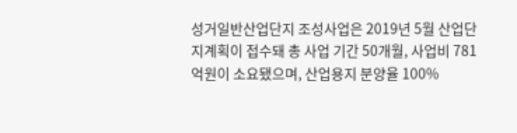성거일반산업단지 조성사업은 2019년 5월 산업단지계획이 접수돼 총 사업 기간 50개월, 사업비 781억원이 소요됐으며, 산업용지 분양율 100%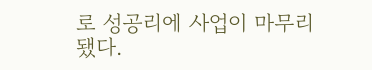로 성공리에 사업이 마무리됐다.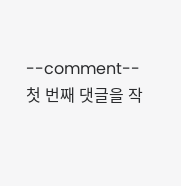--comment--
첫 번째 댓글을 작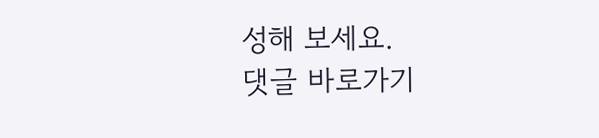성해 보세요.
댓글 바로가기